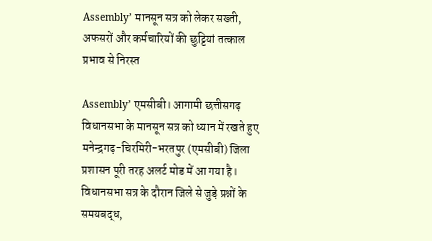Assembly’ मानसून सत्र को लेकर सख्ती, अफसरों और कर्मचारियों की छुट्टियां तत्काल प्रभाव से निरस्त

Assembly’ एमसीबी। आगामी छत्तीसगढ़ विधानसभा के मानसून सत्र को ध्यान में रखते हुए मनेन्द्रगढ़-चिरमिरी-भरतपुर (एमसीबी) जिला प्रशासन पूरी तरह अलर्ट मोड में आ गया है। विधानसभा सत्र के दौरान जिले से जुड़े प्रश्नों के समयबद्ध,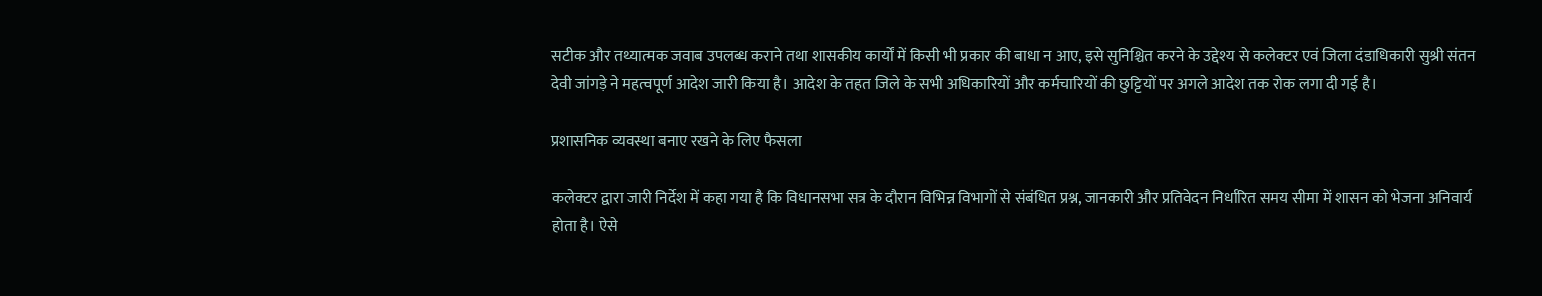सटीक और तथ्यात्मक जवाब उपलब्ध कराने तथा शासकीय कार्यों में किसी भी प्रकार की बाधा न आए, इसे सुनिश्चित करने के उद्देश्य से कलेक्टर एवं जिला दंडाधिकारी सुश्री संतन देवी जांगड़े ने महत्वपूर्ण आदेश जारी किया है। आदेश के तहत जिले के सभी अधिकारियों और कर्मचारियों की छुट्टियों पर अगले आदेश तक रोक लगा दी गई है।

प्रशासनिक व्यवस्था बनाए रखने के लिए फैसला

कलेक्टर द्वारा जारी निर्देश में कहा गया है कि विधानसभा सत्र के दौरान विभिन्न विभागों से संबंधित प्रश्न, जानकारी और प्रतिवेदन निर्धारित समय सीमा में शासन को भेजना अनिवार्य होता है। ऐसे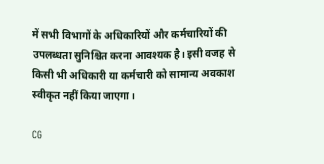में सभी विभागों के अधिकारियों और कर्मचारियों की उपलब्धता सुनिश्चित करना आवश्यक है। इसी वजह से किसी भी अधिकारी या कर्मचारी को सामान्य अवकाश स्वीकृत नहीं किया जाएगा।

CG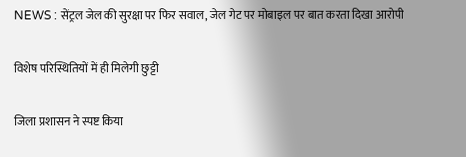NEWS : सेंट्रल जेल की सुरक्षा पर फिर सवाल, जेल गेट पर मोबाइल पर बात करता दिखा आरोपी

विशेष परिस्थितियों में ही मिलेगी छुट्टी

जिला प्रशासन ने स्पष्ट किया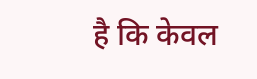है कि केवल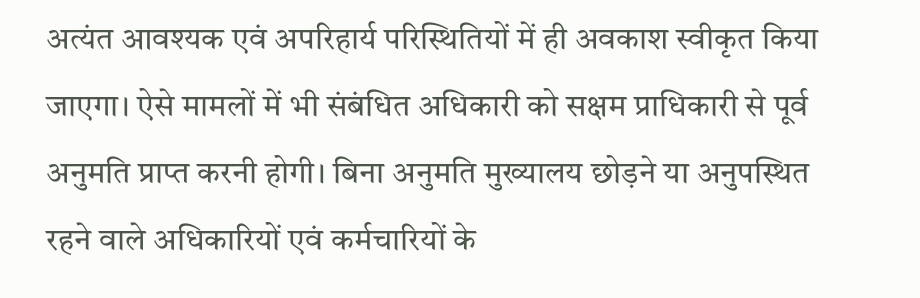अत्यंत आवश्यक एवं अपरिहार्य परिस्थितियों में ही अवकाश स्वीकृत किया जाएगा। ऐसे मामलों में भी संबंधित अधिकारी को सक्षम प्राधिकारी से पूर्व अनुमति प्राप्त करनी होगी। बिना अनुमति मुख्यालय छोड़ने या अनुपस्थित रहने वाले अधिकारियों एवं कर्मचारियों के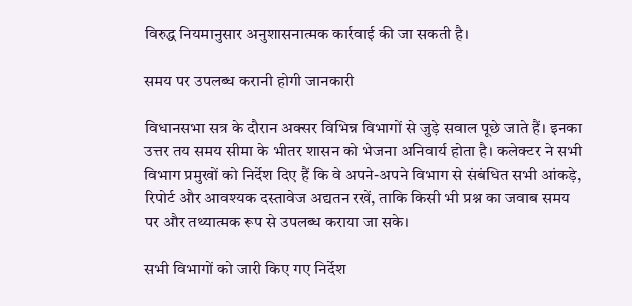विरुद्ध नियमानुसार अनुशासनात्मक कार्रवाई की जा सकती है।

समय पर उपलब्ध करानी होगी जानकारी

विधानसभा सत्र के दौरान अक्सर विभिन्न विभागों से जुड़े सवाल पूछे जाते हैं। इनका उत्तर तय समय सीमा के भीतर शासन को भेजना अनिवार्य होता है। कलेक्टर ने सभी विभाग प्रमुखों को निर्देश दिए हैं कि वे अपने-अपने विभाग से संबंधित सभी आंकड़े, रिपोर्ट और आवश्यक दस्तावेज अद्यतन रखें, ताकि किसी भी प्रश्न का जवाब समय पर और तथ्यात्मक रूप से उपलब्ध कराया जा सके।

सभी विभागों को जारी किए गए निर्देश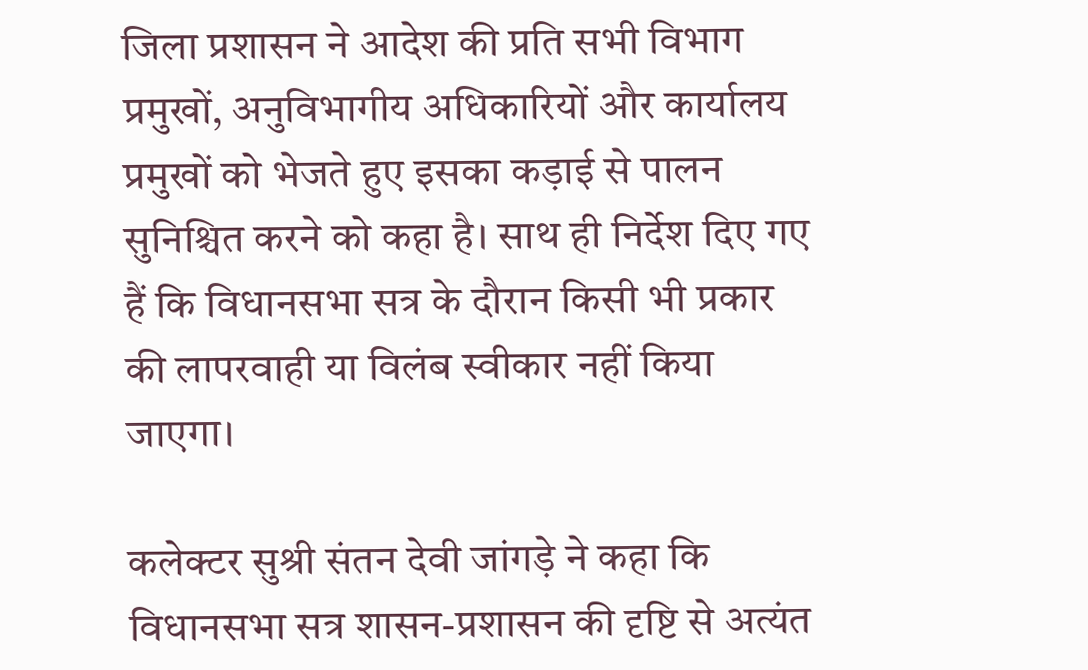जिला प्रशासन ने आदेश की प्रति सभी विभाग प्रमुखों, अनुविभागीय अधिकारियों और कार्यालय प्रमुखों को भेजते हुए इसका कड़ाई से पालन सुनिश्चित करने को कहा है। साथ ही निर्देश दिए गए हैं कि विधानसभा सत्र के दौरान किसी भी प्रकार की लापरवाही या विलंब स्वीकार नहीं किया जाएगा।

कलेक्टर सुश्री संतन देवी जांगड़े ने कहा कि विधानसभा सत्र शासन-प्रशासन की दृष्टि से अत्यंत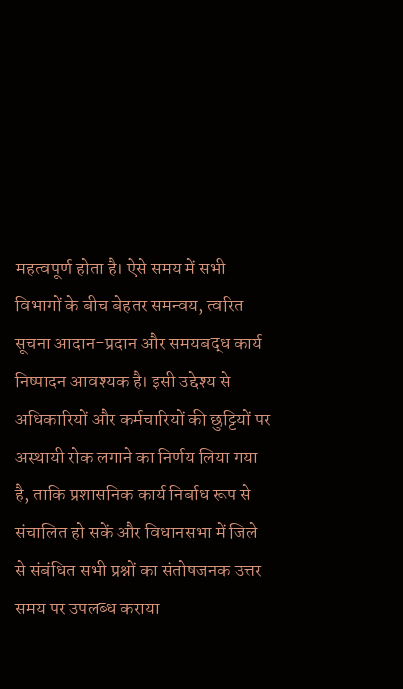महत्वपूर्ण होता है। ऐसे समय में सभी विभागों के बीच बेहतर समन्वय, त्वरित सूचना आदान-प्रदान और समयबद्ध कार्य निष्पादन आवश्यक है। इसी उद्देश्य से अधिकारियों और कर्मचारियों की छुट्टियों पर अस्थायी रोक लगाने का निर्णय लिया गया है, ताकि प्रशासनिक कार्य निर्बाध रूप से संचालित हो सकें और विधानसभा में जिले से संबंधित सभी प्रश्नों का संतोषजनक उत्तर समय पर उपलब्ध कराया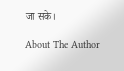जा सके।

About The Author